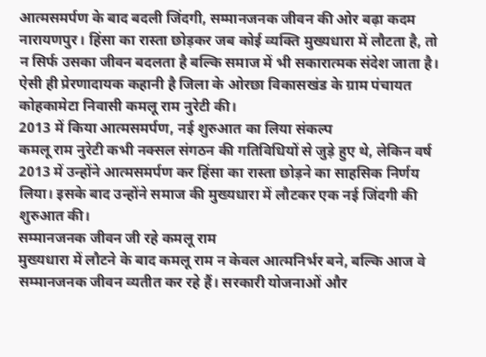आत्मसमर्पण के बाद बदली जिंदगी, सम्मानजनक जीवन की ओर बढ़ा कदम
नारायणपुर। हिंसा का रास्ता छोड़कर जब कोई व्यक्ति मुख्यधारा में लौटता है, तो न सिर्फ उसका जीवन बदलता है बल्कि समाज में भी सकारात्मक संदेश जाता है। ऐसी ही प्रेरणादायक कहानी है जिला के ओरछा विकासखंड के ग्राम पंचायत कोहकामेटा निवासी कमलू राम नुरेटी की।
2013 में किया आत्मसमर्पण, नई शुरुआत का लिया संकल्प
कमलू राम नुरेटी कभी नक्सल संगठन की गतिविधियों से जुड़े हुए थे, लेकिन वर्ष 2013 में उन्होंने आत्मसमर्पण कर हिंसा का रास्ता छोड़ने का साहसिक निर्णय लिया। इसके बाद उन्होंने समाज की मुख्यधारा में लौटकर एक नई जिंदगी की शुरुआत की।
सम्मानजनक जीवन जी रहे कमलू राम
मुख्यधारा में लौटने के बाद कमलू राम न केवल आत्मनिर्भर बने, बल्कि आज वे सम्मानजनक जीवन व्यतीत कर रहे हैं। सरकारी योजनाओं और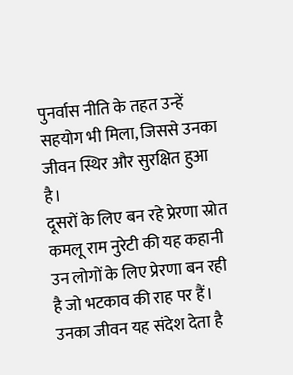पुनर्वास नीति के तहत उन्हें सहयोग भी मिला, जिससे उनका जीवन स्थिर और सुरक्षित हुआ है।
दूसरों के लिए बन रहे प्रेरणा स्रोत
कमलू राम नुरेटी की यह कहानी उन लोगों के लिए प्रेरणा बन रही है जो भटकाव की राह पर हैं। उनका जीवन यह संदेश देता है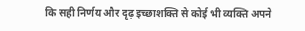कि सही निर्णय और दृढ़ इच्छाशक्ति से कोई भी व्यक्ति अपने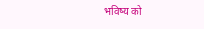भविष्य को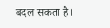बदल सकता है।